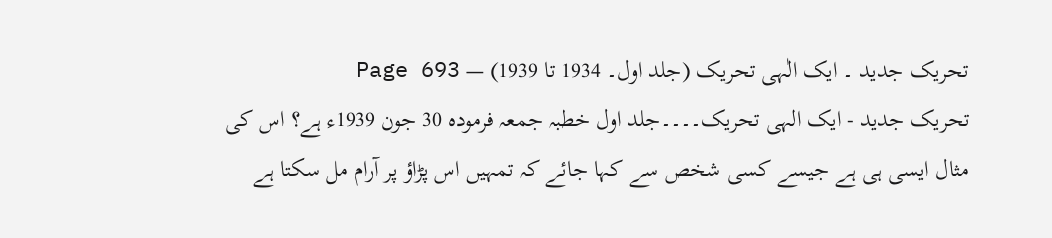تحریک جدید ۔ ایک الٰہی تحریک (جلد اول۔ 1934 تا 1939) — Page 693
تحریک جدید - ایک الہی تحریک۔۔۔۔جلد اول خطبہ جمعہ فرموده 30 جون 1939ء ہے؟ اس کی مثال ایسی ہی ہے جیسے کسی شخص سے کہا جائے کہ تمہیں اس پڑاؤ پر آرام مل سکتا ہے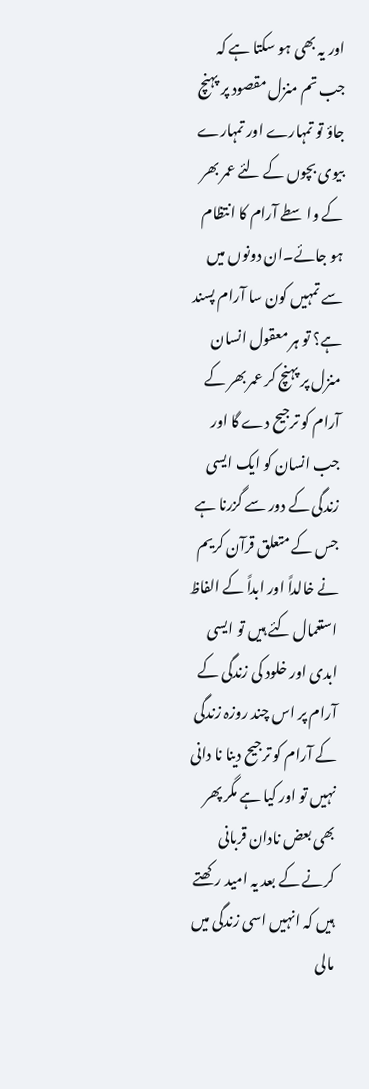اور یہ بھی ہو سکتا ہے کہ جب تم منزل مقصود پر پہنچ جاؤ تو تمہارے اور تمہارے بیوی بچوں کے لئے عمر بھر کے واسطے آرام کا انتظام ہو جائے۔ان دونوں میں سے تمہیں کون سا آرام پسند ہے؟ تو ہر معقول انسان منزل پر پہنچ کر عمر بھر کے آرام کو ترجیح دے گا اور جب انسان کو ایک ایسی زندگی کے دور سے گزرنا ہے جس کے متعلق قرآن کریم نے خالداً اور ابداً کے الفاظ استعمال کئے ہیں تو ایسی ابدی اور خلود کی زندگی کے آرام پر اس چند روزہ زندگی کے آرام کو ترجیح دینا نا دانی نہیں تو اور کیا ہے مگر پھر بھی بعض نادان قربانی کرنے کے بعد یہ امید رکھتے ہیں کہ انہیں اسی زندگی میں مالی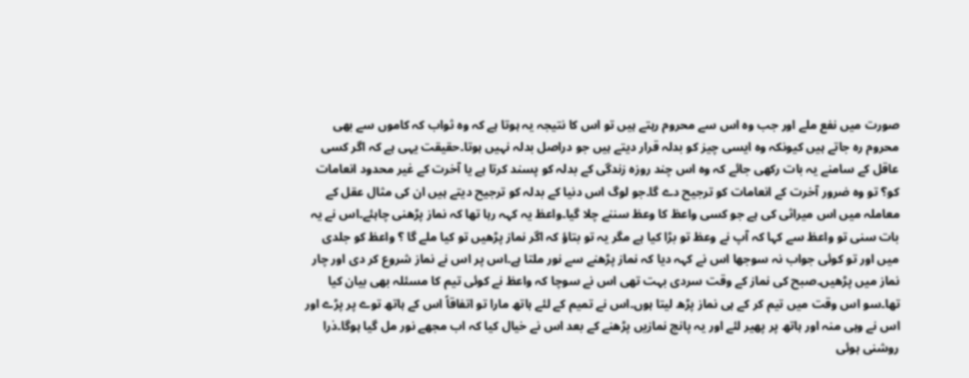صورت میں نفع ملے اور جب وہ اس سے محروم رہتے ہیں تو اس کا نتیجہ یہ ہوتا ہے کہ وہ ثواب کہ کاموں سے بھی محروم رہ جاتے ہیں کیونکہ وہ ایسی چیز کو بدلہ قرار دیتے ہیں جو دراصل بدلہ نہیں ہوتا۔حقیقت یہی ہے کہ اگر کسی عاقل کے سامنے یہ بات رکھی جائے کہ وہ اس چند روزہ زندگی کے بدلہ کو پسند کرتا ہے یا آخرت کے غیر محدود انعامات کو؟ تو وہ ضرور آخرت کے انعامات کو ترجیح دے گا۔جو لوگ اس دنیا کے بدلہ کو ترجیح دیتے ہیں ان کی مثال عقل کے معاملہ میں اس میراثی کی ہے جو کسی واعظ کا وعظ سننے چلا گیا۔واعظ یہ کہہ رہا تھا کہ نماز پڑھنی چاہئے۔اس نے یہ بات سنی تو واعظ سے کہا کہ آپ نے وعظ تو بڑا کیا ہے مگر یہ تو بتاؤ کہ اگر نماز پڑھیں تو کیا ملے گا ؟ واعظ کو جلدی میں اور تو کوئی جواب نہ سوجھا اس نے کہہ دیا کہ نماز پڑھنے سے نور ملتا ہے۔اس پر اس نے نماز شروع کر دی اور چار نماز میں پڑھیں۔صبح کی نماز کے وقت سردی بہت تھی اس نے سوچا کہ واعظ نے کوئی تیم کا مسئلہ بھی بیان کیا تھا۔سو اس وقت میں تیم کر کے ہی نماز پڑھ لیتا ہوں۔اس نے تمیم کے لئے ہاتھ مارا تو اتفاقاً اس کے ہاتھ توے پر پڑے اور اس نے وہی منہ اور ہاتھ پر پھیر لئے اور یہ پانچ نمازیں پڑھنے کے بعد اس نے خیال کیا کہ اب مجھے نور مل گیا ہوگا۔ذرا روشنی ہوئی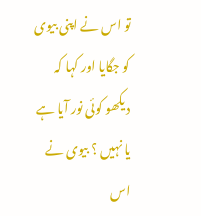تو اس نے اپنی بیوی کو جگایا اور کہا کہ دیکھو کوئی نور آیا ہے یا نہیں ؟ بیوی نے اس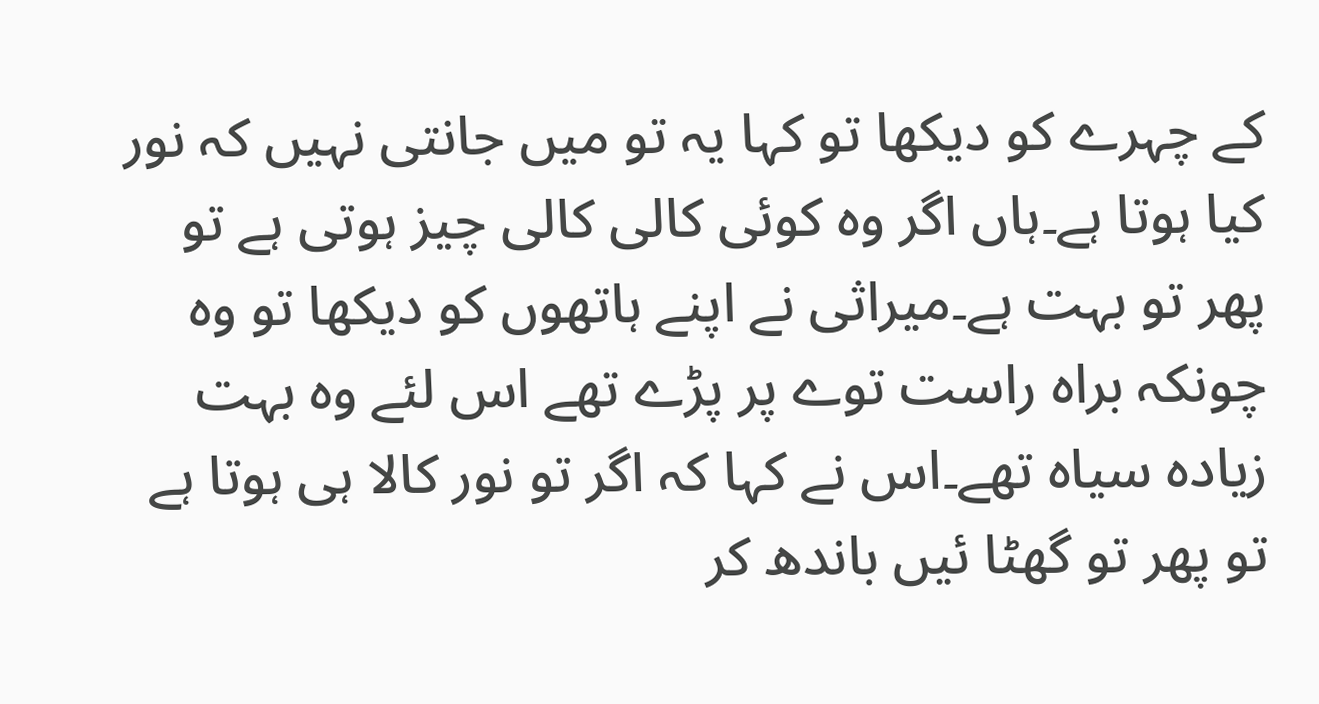کے چہرے کو دیکھا تو کہا یہ تو میں جانتی نہیں کہ نور کیا ہوتا ہے۔ہاں اگر وہ کوئی کالی کالی چیز ہوتی ہے تو پھر تو بہت ہے۔میراثی نے اپنے ہاتھوں کو دیکھا تو وہ چونکہ براہ راست توے پر پڑے تھے اس لئے وہ بہت زیادہ سیاہ تھے۔اس نے کہا کہ اگر تو نور کالا ہی ہوتا ہے تو پھر تو گھٹا ئیں باندھ کر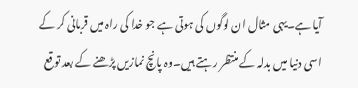آیا ہے۔یہی مثال ان لوگوں کی ہوتی ہے جو خدا کی راہ میں قربانی کر کے اسی دنیا میں بدلہ کے منتظر رہتے ہیں۔وہ پانچ نمازیں پڑھنے کے بعد توقع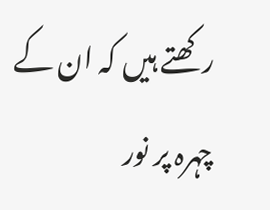رکھتے ہیں کہ ان کے چہرہ پر نور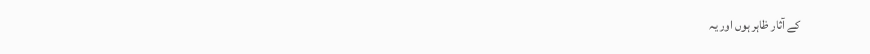کے آثار ظاہر ہوں اور یہ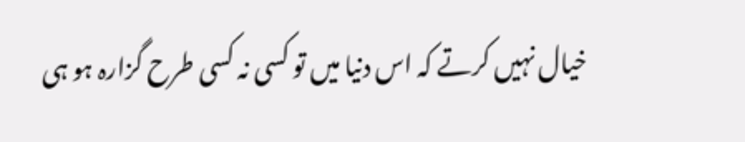خیال نہیں کرتے کہ اس دنیا میں تو کسی نہ کسی طرح گزارہ ہو ہی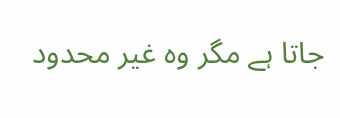جاتا ہے مگر وہ غیر محدود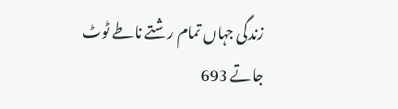زندگی جہاں تمام رشتے ناطے ٹوٹ جاتے 693